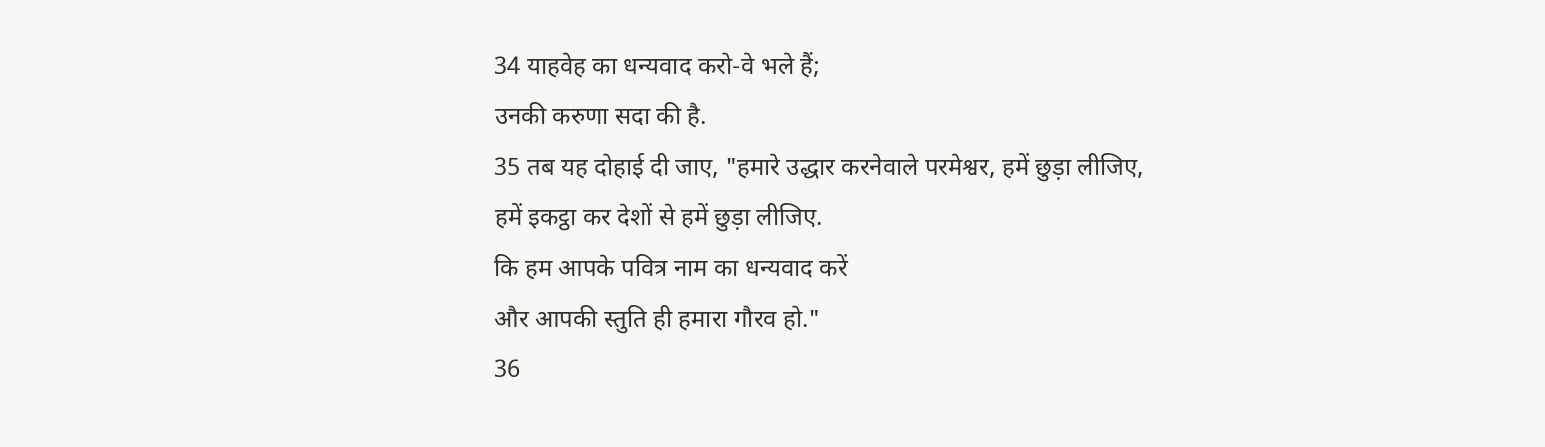34 याहवेह का धन्यवाद करो-वे भले हैं;
उनकी करुणा सदा की है.
35 तब यह दोहाई दी जाए, "हमारे उद्धार करनेवाले परमेश्वर, हमें छुड़ा लीजिए,
हमें इकट्ठा कर देशों से हमें छुड़ा लीजिए.
कि हम आपके पवित्र नाम का धन्यवाद करें
और आपकी स्तुति ही हमारा गौरव हो."
36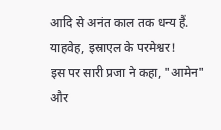आदि से अनंत काल तक धन्य हैं.
याहवेह, इस्राएल के परमेश्वर!
इस पर सारी प्रजा ने कहा, "आमेन" और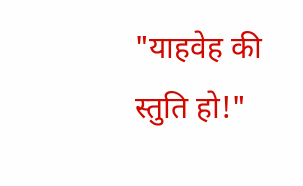"याहवेह की स्तुति हो!"